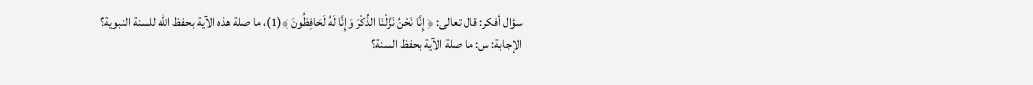سؤال أفكر: قال تعالى: ﴿ إِنَّا نَحْنُ نَزَّلْنَا الذِّكْرَ وَإِنَّا لَهُ لَحَافِظُونَ ﴾(1)، ما صلة هذه الآية بحفظ الله للسنة النبوية؟
الإجابة: س: ما صلة الآية بحفظ السنة؟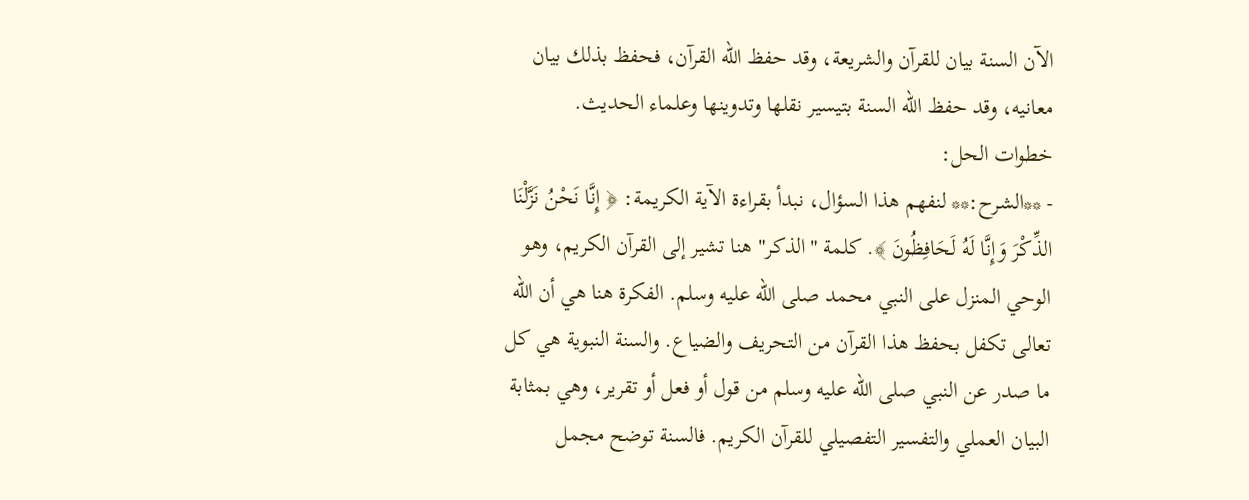الآن السنة بيان للقرآن والشريعة، وقد حفظ الله القرآن، فحفظ بذلك بيان معانيه، وقد حفظ الله السنة بتيسير نقلها وتدوينها وعلماء الحديث.
خطوات الحل:
- **الشرح:** لنفهم هذا السؤال، نبدأ بقراءة الآية الكريمة: ﴿ إِنَّا نَحْنُ نَزَّلْنَا الذِّكْرَ وَإِنَّا لَهُ لَحَافِظُونَ ﴾. كلمة "الذكر" هنا تشير إلى القرآن الكريم، وهو الوحي المنزل على النبي محمد صلى الله عليه وسلم. الفكرة هنا هي أن الله تعالى تكفل بحفظ هذا القرآن من التحريف والضياع. والسنة النبوية هي كل ما صدر عن النبي صلى الله عليه وسلم من قول أو فعل أو تقرير، وهي بمثابة البيان العملي والتفسير التفصيلي للقرآن الكريم. فالسنة توضح مجمل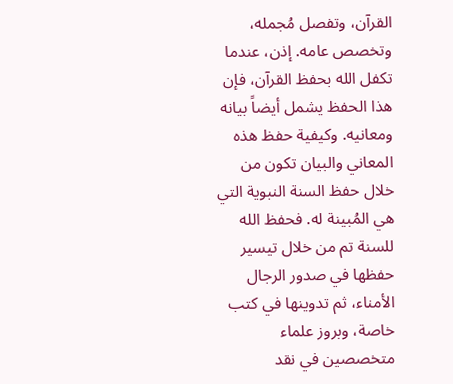القرآن، وتفصل مُجمله، وتخصص عامه. إذن، عندما تكفل الله بحفظ القرآن، فإن هذا الحفظ يشمل أيضاً بيانه ومعانيه. وكيفية حفظ هذه المعاني والبيان تكون من خلال حفظ السنة النبوية التي هي المُبينة له. فحفظ الله للسنة تم من خلال تيسير حفظها في صدور الرجال الأمناء، ثم تدوينها في كتب خاصة، وبروز علماء متخصصين في نقد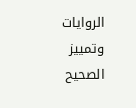الروايات وتمييز الصحيح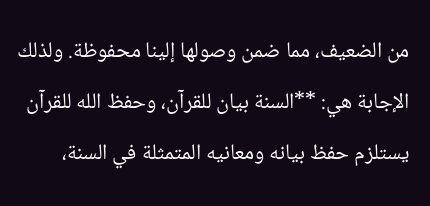من الضعيف، مما ضمن وصولها إلينا محفوظة. ولذلك الإجابة هي: **السنة بيان للقرآن، وحفظ الله للقرآن يستلزم حفظ بيانه ومعانيه المتمثلة في السنة،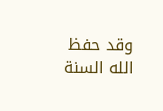وقد حفظ الله السنة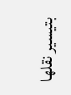بتيسير نقلها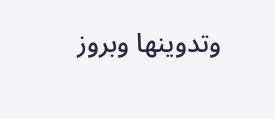وتدوينها وبروز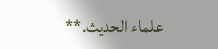علماء الحديث.**